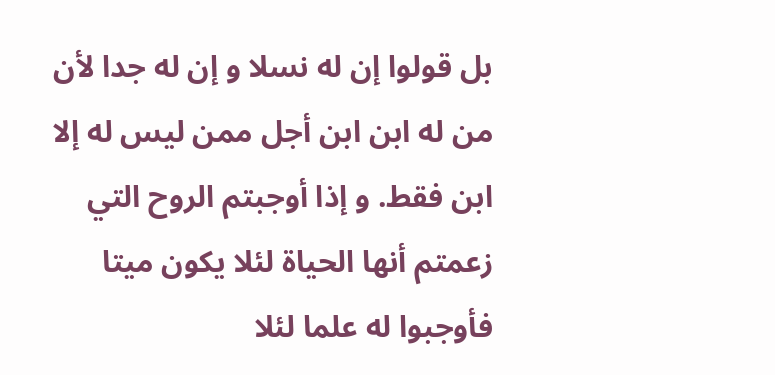بل قولوا إن له نسلا و إن له جدا لأن من له ابن ابن أجل ممن ليس له إلا ابن فقط. و إذا أوجبتم الروح التي زعمتم أنها الحياة لئلا يكون ميتا فأوجبوا له علما لئلا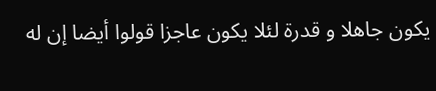يكون جاهلا و قدرة لئلا يكون عاجزا قولوا أيضا إن له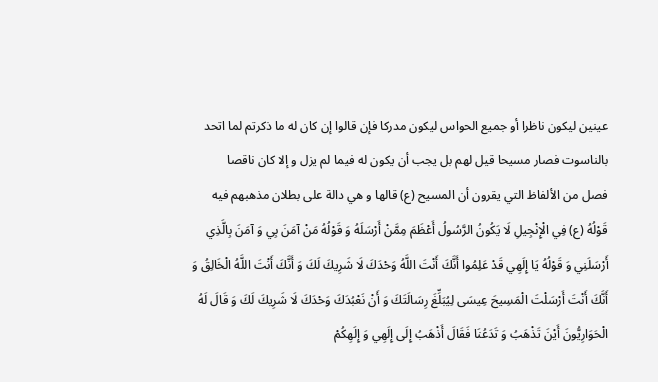عينين ليكون ناظرا أو جميع الحواس ليكون مدركا فإن قالوا إن كان له ما ذكرتم لما اتحد بالناسوت فصار مسيحا قيل لهم بل يجب أن يكون له فيما لم يزل و إلا كان ناقصا
فصل من الألفاظ التي يقرون أن المسيح (ع) قالها و هي دالة على بطلان مذهبهم فيه
قَوْلُهُ (ع) فِي الْإِنْجِيلِ لَا يَكُونُ الرَّسُولُ أَعْظَمَ مِمَّنْ أَرْسَلَهُ وَ قَوْلُهُ مَنْ آمَنَ بِي وَ آمَنَ بِالَّذِي أَرْسَلَنِي وَ قَوْلُهُ يَا إِلَهِي قَدْ عَلِمُوا أَنَّكَ أَنْتَ اللَّهُ وَحْدَكَ لَا شَرِيكَ لَكَ وَ أَنَّكَ أَنْتَ اللَّهُ الْخَالِقُ وَ أَنَّكَ أَنْتَ أَرْسَلْتَ الْمَسِيحَ عِيسَى لِيُبَلِّغَ رِسَالَتَكَ وَ أَنْ نَعْبُدَكَ وَحْدَكَ لَا شَرِيكَ لَكَ وَ قَالَ لَهُ الْحَوَارِيُّونَ أَيْنَ تَذْهَبُ وَ تَدَعُنَا فَقَالَ أَذْهَبُ إِلَى إِلَهِي وَ إِلَهِكُمْ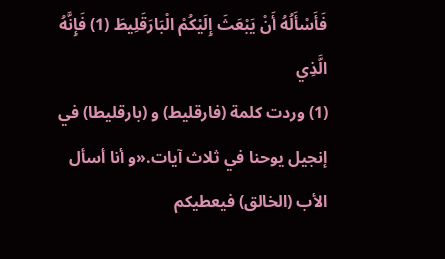فَأَسْأَلُهُ أَنْ يَبْعَثَ إِلَيْكُمْ الْبَارَقَلِيطَ (1) فَإِنَّهُ الَّذِي
(1) وردت كلمة (فارقليط) و (بارقليطا) في إنجيل يوحنا في ثلاث آيات.«و أنا أسأل الأب (الخالق) فيعطيكم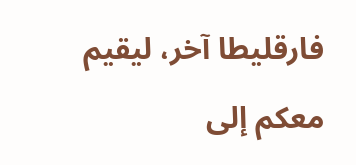فارقليطا آخر، ليقيم معكم إلى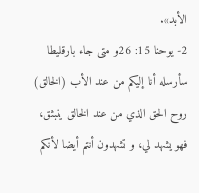الأبد».
2- يوحنا 15: 26و متى جاء بارقليطا سأرسله أنا إليكم من عند الأب (الخالق) روح الحق الذي من عند الخالق ينبثق، فهو يشهد لي، و تشهدون أنتم أيضا لأنكم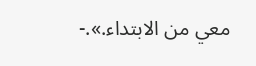معي من الابتداء.».-